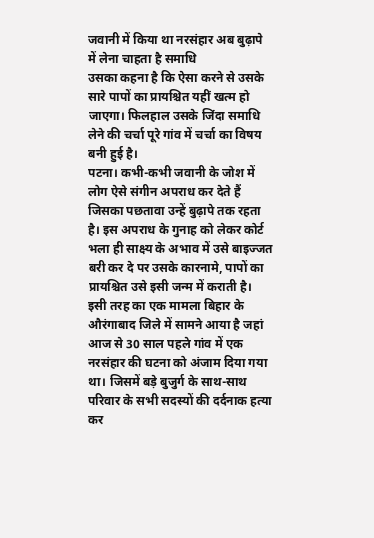जवानी में किया था नरसंहार अब बुढ़ापे में लेना चाहता है समाधि
उसका कहना है कि ऐसा करने से उसके सारे पापों का प्रायश्चित यहीं खत्म हो जाएगा। फिलहाल उसके जिंदा समाधि लेने की चर्चा पूरे गांव में चर्चा का विषय बनी हुई है।
पटना। कभी-कभी जवानी के जोश में लोग ऐसे संगीन अपराध कर देते हैं जिसका पछतावा उन्हें बुढ़ापे तक रहता है। इस अपराध के गुनाह को लेकर कोर्ट भला ही साक्ष्य के अभाव में उसे बाइज्जत बरी कर दे पर उसके कारनामे, पापों का प्रायश्चित उसे इसी जन्म में कराती है। इसी तरह का एक मामला बिहार के औरंगाबाद जिले में सामने आया है जहां आज से 30 साल पहले गांव में एक नरसंहार की घटना को अंजाम दिया गया था। जिसमें बड़े बुजुर्ग के साथ-साथ परिवार के सभी सदस्यों की दर्दनाक हत्या कर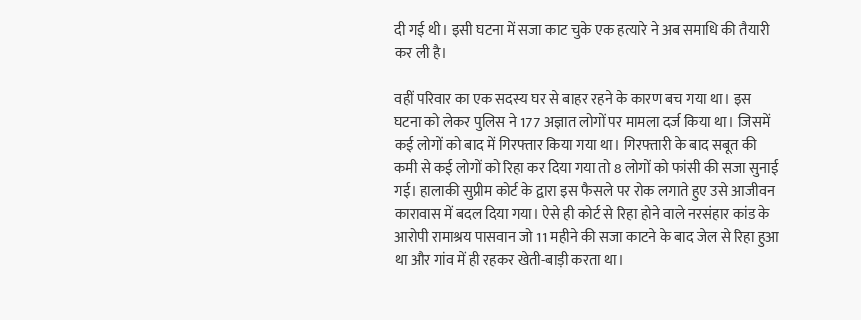दी गई थी। इसी घटना में सजा काट चुके एक हत्यारे ने अब समाधि की तैयारी कर ली है।

वहीं परिवार का एक सदस्य घर से बाहर रहने के कारण बच गया था। इस घटना को लेकर पुलिस ने 177 अज्ञात लोगों पर मामला दर्ज किया था। जिसमें कई लोगों को बाद में गिरफ्तार किया गया था। गिरफ्तारी के बाद सबूत की कमी से कई लोगों को रिहा कर दिया गया तो 8 लोगों को फांसी की सजा सुनाई गई। हालाकी सुप्रीम कोर्ट के द्वारा इस फैसले पर रोक लगाते हुए उसे आजीवन कारावास में बदल दिया गया। ऐसे ही कोर्ट से रिहा होने वाले नरसंहार कांड के आरोपी रामाश्रय पासवान जो 11 महीने की सजा काटने के बाद जेल से रिहा हुआ था और गांव में ही रहकर खेती-बाड़ी करता था।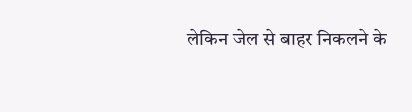लेकिन जेल से बाहर निकलने के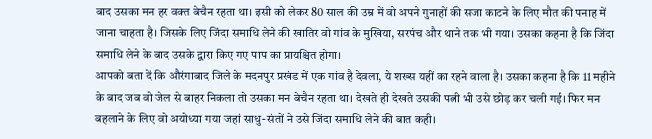बाद उसका मन हर वक्त बेचैन रहता था। इसी को लेकर 80 साल की उम्र में वो अपने गुनाहों की सजा काटने के लिए मौत की पनाह में जाना चाहता है। जिसके लिए जिंदा समाधि लेने की खातिर वो गांव के मुखिया, सरपंच और थाने तक भी गया। उसका कहना है कि जिंदा समाधि लेने के बाद उसके द्वारा किए गए पाप का प्रायश्चित होगा।
आपको बता दें कि औरंगाबाद जिले के मदनपुर प्रखंड में एक गांव है देवला, ये शख्स यहीं का रहने वाला है। उसका कहना है कि 11 महीने के बाद जब वो जेल से बाहर निकला तो उसका मन बेचैन रहता था। देखते ही देखते उसकी पत्नी भी उसे छोड़ कर चली गई। फिर मन बहलाने के लिए वो अयोध्या गया जहां साधु-संतों ने उसे जिंदा समाधि लेने की बात कही।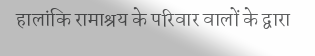हालांकि रामाश्रय के परिवार वालों के द्वारा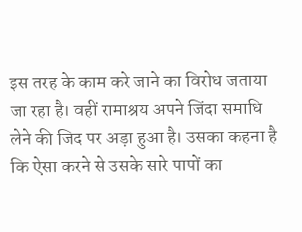इस तरह के काम करे जाने का विरोध जताया जा रहा है। वहीं रामाश्रय अपने जिंदा समाधि लेने की जिद पर अड़ा हुआ है। उसका कहना है कि ऐसा करने से उसके सारे पापों का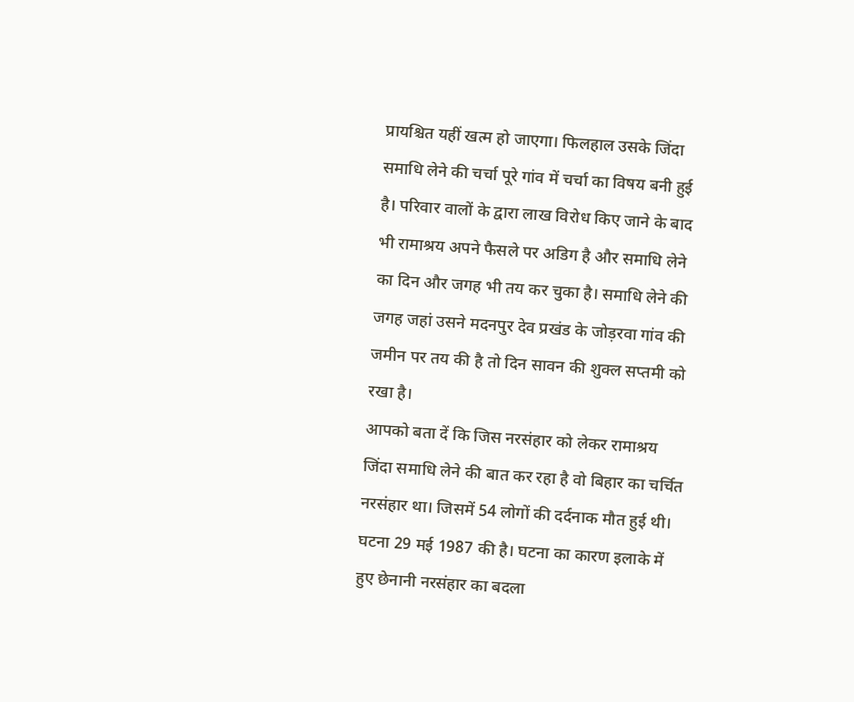प्रायश्चित यहीं खत्म हो जाएगा। फिलहाल उसके जिंदा समाधि लेने की चर्चा पूरे गांव में चर्चा का विषय बनी हुई है। परिवार वालों के द्वारा लाख विरोध किए जाने के बाद भी रामाश्रय अपने फैसले पर अडिग है और समाधि लेने का दिन और जगह भी तय कर चुका है। समाधि लेने की जगह जहां उसने मदनपुर देव प्रखंड के जोड़रवा गांव की जमीन पर तय की है तो दिन सावन की शुक्ल सप्तमी को रखा है।
आपको बता दें कि जिस नरसंहार को लेकर रामाश्रय जिंदा समाधि लेने की बात कर रहा है वो बिहार का चर्चित नरसंहार था। जिसमें 54 लोगों की दर्दनाक मौत हुई थी। घटना 29 मई 1987 की है। घटना का कारण इलाके में हुए छेनानी नरसंहार का बदला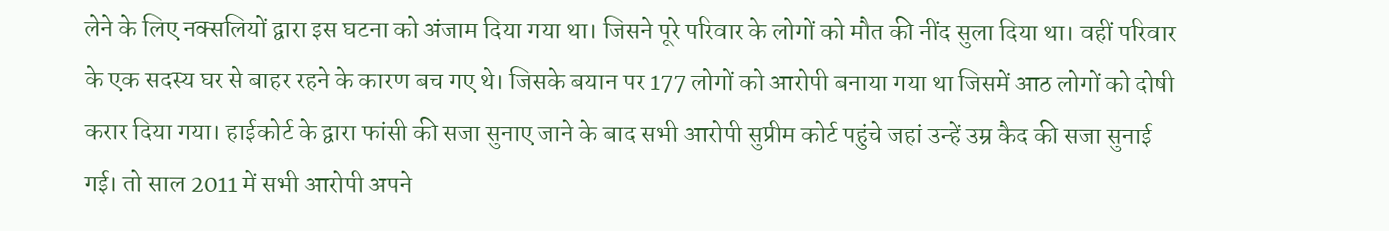लेने के लिए नक्सलियों द्वारा इस घटना को अंजाम दिया गया था। जिसने पूरे परिवार के लोगों को मौत की नींद सुला दिया था। वहीं परिवार के एक सदस्य घर से बाहर रहने के कारण बच गए थे। जिसके बयान पर 177 लोगों को आरोपी बनाया गया था जिसमें आठ लोगों को दोषी करार दिया गया। हाईकोर्ट के द्वारा फांसी की सजा सुनाए जाने के बाद सभी आरोपी सुप्रीम कोर्ट पहुंचे जहां उन्हें उम्र कैद की सजा सुनाई गई। तो साल 2011 में सभी आरोपी अपने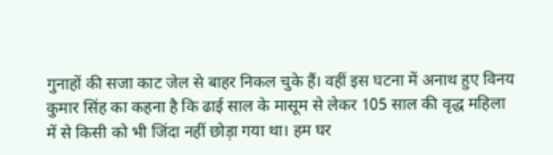गुनाहों की सजा काट जेल से बाहर निकल चुके हैं। वहीं इस घटना में अनाथ हुए विनय कुमार सिंह का कहना है कि ढाई साल के मासूम से लेकर 105 साल की वृद्ध महिला में से किसी को भी जिंदा नहीं छोड़ा गया था। हम घर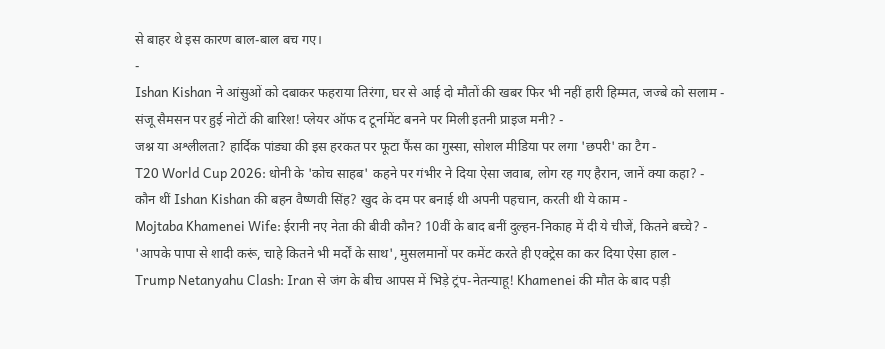से बाहर थे इस कारण बाल-बाल बच गए।
-
Ishan Kishan ने आंसुओं को दबाकर फहराया तिरंगा, घर से आई दो मौतों की खबर फिर भी नहीं हारी हिम्मत, जज्बे को सलाम -
संजू सैमसन पर हुई नोटों की बारिश! प्लेयर ऑफ द टूर्नामेंट बनने पर मिली इतनी प्राइज मनी? -
जश्न या अश्लीलता? हार्दिक पांड्या की इस हरकत पर फूटा फैंस का गुस्सा, सोशल मीडिया पर लगा 'छपरी' का टैग -
T20 World Cup 2026: धोनी के 'कोच साहब' कहने पर गंभीर ने दिया ऐसा जवाब, लोग रह गए हैरान, जानें क्या कहा? -
कौन थीं Ishan Kishan की बहन वैष्णवी सिंह? खुद के दम पर बनाई थी अपनी पहचान, करती थी ये काम -
Mojtaba Khamenei Wife: ईरानी नए नेता की बीवी कौन? 10वीं के बाद बनीं दुल्हन-निकाह में दी ये चीजें, कितने बच्चे? -
'आपके पापा से शादी करूं, चाहे कितने भी मर्दों के साथ', मुसलमानों पर कमेंट करते ही एक्ट्रेस का कर दिया ऐसा हाल -
Trump Netanyahu Clash: Iran से जंग के बीच आपस में भिड़े ट्रंप-नेतन्याहू! Khamenei की मौत के बाद पड़ी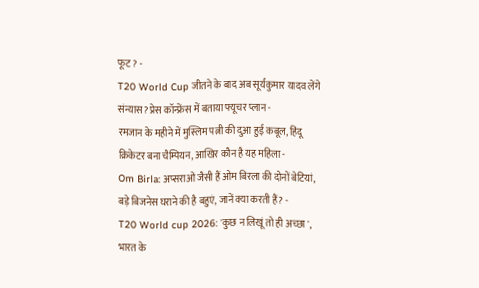फूट? -
T20 World Cup जीतने के बाद अब सूर्यकुमार यादव लेंगे संन्यास? प्रेस कॉन्फ्रेंस में बताया फ्यूचर प्लान -
रमजान के महीने में मुस्लिम पत्नी की दुआ हुई कबूल, हिंदू क्रिकेटर बना चैम्पियन, आखिर कौन है यह महिला -
Om Birla: अप्सराओं जैसी हैं ओम बिरला की दोनों बेटियां, बड़े बिजनेस घराने की है बहुएं, जानें क्या करती हैं? -
T20 World cup 2026: 'कुछ न लिखूं तो ही अच्छा ', भारत के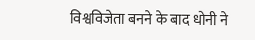विश्वविजेता बनने के बाद धोनी ने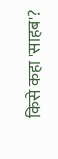किसे कहा 'साहब'?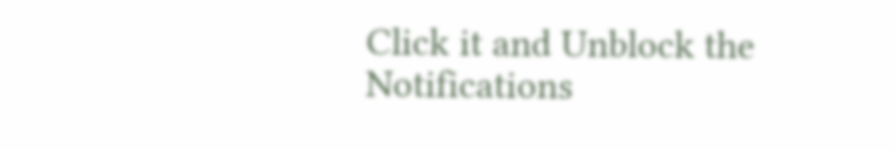Click it and Unblock the Notifications